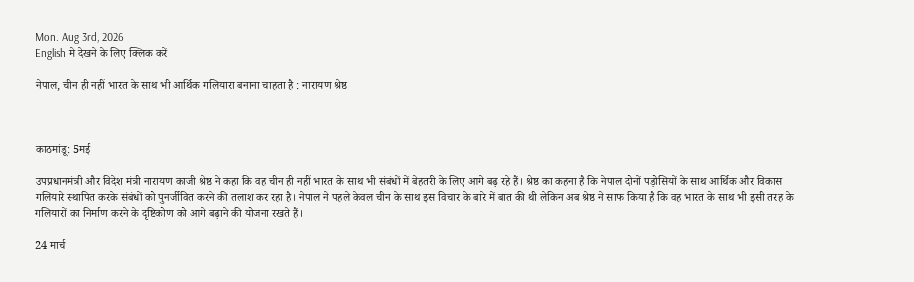Mon. Aug 3rd, 2026
English मे देखने के लिए क्लिक करें

नेपाल, चीन ही नहीं भारत के साथ भी आर्थिक गलियारा बनाना चाहता है : नारायण श्रेष्ठ



काठमांडू: 5मई

उपप्रधानमंत्री और विदेश मंत्री नारायण काजी श्रेष्ठ ने कहा कि वह चीन ही नहीं भारत के साथ भी संबंधों में बेहतरी के लिए आगे बढ़ रहे हैं। श्रेष्ठ का कहना है कि नेपाल दोनों पड़ोसियों के साथ आर्थिक और विकास गलियारे स्थापित करके संबंधों को पुनर्जीवित करने की तलाश कर रहा है। नेपाल ने पहले केवल चीन के साथ इस विचार के बारे में बात की थी लेकिन अब श्रेष्ठ ने साफ किया है कि वह भारत के साथ भी इसी तरह के गलियारों का निर्माण करने के दृष्टिकोण को आगे बढ़ाने की योजना रखते हैं।

24 मार्च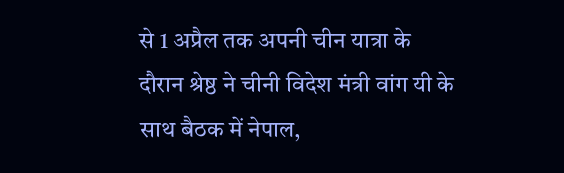से 1 अप्रैल तक अपनी चीन यात्रा के दौरान श्रेष्ठ ने चीनी विदेश मंत्री वांग यी के साथ बैठक में नेपाल,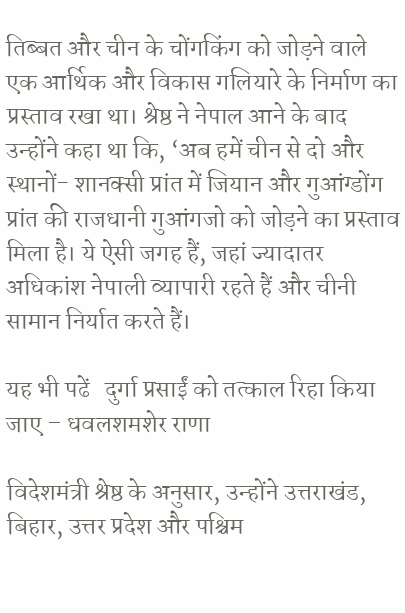तिब्बत और चीन के चोंगकिंग को जोड़ने वाले एक आर्थिक और विकास गलियारे के निर्माण का प्रस्ताव रखा था। श्रेष्ठ ने नेपाल आने के बाद उन्होंने कहा था कि, ‘अब हमें चीन से दो और स्थानों- शानक्सी प्रांत में जियान और गुआंग्डोंग प्रांत की राजधानी गुआंगजो को जोड़ने का प्रस्ताव मिला है। ये ऐसी जगह हैं, जहां ज्यादातर अधिकांश नेपाली व्यापारी रहते हैं और चीनी सामान निर्यात करते हैं।

यह भी पढें   दुर्गा प्रसाईं को तत्काल रिहा किया जाए – धवलशमशेर राणा

विदेशमंत्री श्रेष्ठ के अनुसार, उन्होंने उत्तराखंड, बिहार, उत्तर प्रदेश और पश्चिम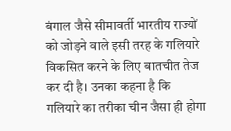बंगाल जैसे सीमावर्ती भारतीय राज्यों को जोड़ने वाले इसी तरह के गलियारे विकसित करने के लिए बातचीत तेज कर दी है। उनका कहना है कि गलियारे का तरीका चीन जैसा ही होगा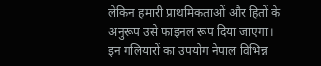लेकिन हमारी प्राथमिकताओं और हितों के अनुरूप उसे फाइनल रूप दिया जाएगा। इन गलियारों का उपयोग नेपाल विभिन्न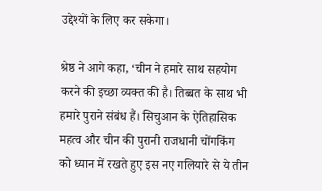उद्देश्यों के लिए कर सकेगा।

श्रेष्ठ ने आगे कहा, ‘चीन ने हमारे साथ सहयोग करने की इच्छा व्यक्त की है। तिब्बत के साथ भी हमारे पुराने संबंध हैं। सिचुआन के ऐतिहासिक महत्व और चीन की पुरानी राजधानी चोंगकिंग को ध्यान में रखते हुए इस नए गलियारे से ये तीन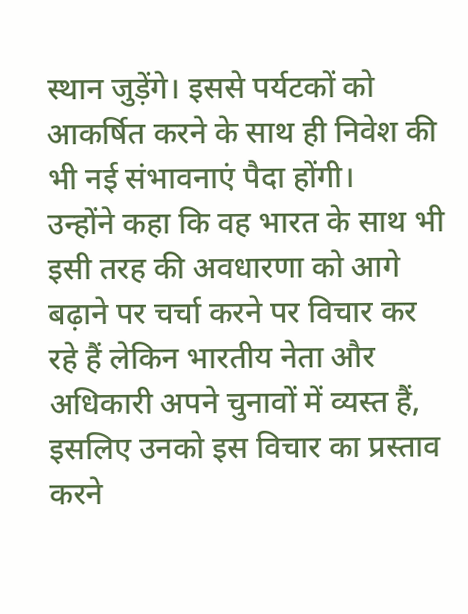स्थान जुड़ेंगे। इससे पर्यटकों को आकर्षित करने के साथ ही निवेश की भी नई संभावनाएं पैदा होंगी।
उन्होंने कहा कि वह भारत के साथ भी इसी तरह की अवधारणा को आगे बढ़ाने पर चर्चा करने पर विचार कर रहे हैं लेकिन भारतीय नेता और अधिकारी अपने चुनावों में व्यस्त हैं, इसलिए उनको इस विचार का प्रस्ताव करने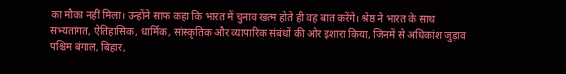का मौका नहीं मिला। उन्होंने साफ कहा कि भारत में चुनाव खत्म होते ही वह बात करेंगे। श्रेष्ठ ने भारत के साथ सभ्यतागत, ऐतिहासिक, धार्मिक, सांस्कृतिक और व्यापारिक संबंधों की ओर इशारा किया, जिनमें से अधिकांश जुड़ाव पश्चिम बंगाल, बिहार,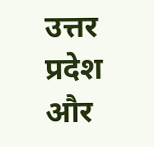उत्तर प्रदेश और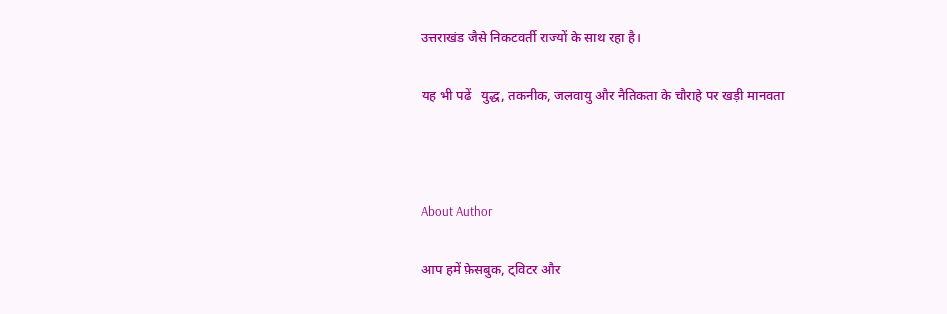उत्तराखंड जैसे निकटवर्ती राज्यों के साथ रहा है।

यह भी पढें   युद्ध, तकनीक, जलवायु और नैतिकता के चौराहे पर खड़ी मानवता



About Author

आप हमें फ़ेसबुक, ट्विटर और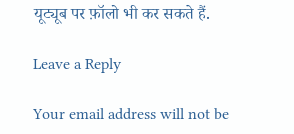यूट्यूब पर फ़ॉलो भी कर सकते हैं.

Leave a Reply

Your email address will not be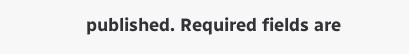published. Required fields are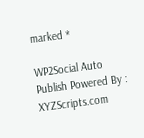marked *

WP2Social Auto Publish Powered By : XYZScripts.com